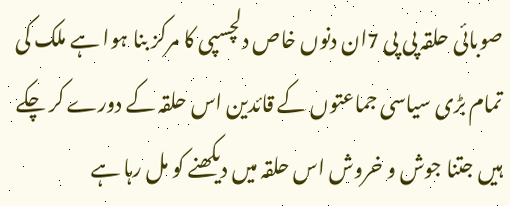صوبائی حلقہ پی پی 7ان دنوں خاص دلچسپی کا مرکز بنا ہوا ہے ملک کی تمام بڑی سیاسی جماعتوں کے قائدین اس حلقہ کے دورے کر چکے ہیں جتنا جوش و خروش اس حلقہ میں دیکھنے کو مل رہا ہے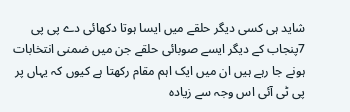شاید ہی کسی دیگر حلقے میں ایسا ہوتا دکھائی دے پی پی 7پنجاب کے دیگر ایسے صوبائی حلقے جن میں ضمنی انتخابات ہونے جا رہے ہیں ان میں ایک اہم مقام رکھتا ہے کیوں کہ یہاں پر پی ٹی آئی اس وجہ سے زیادہ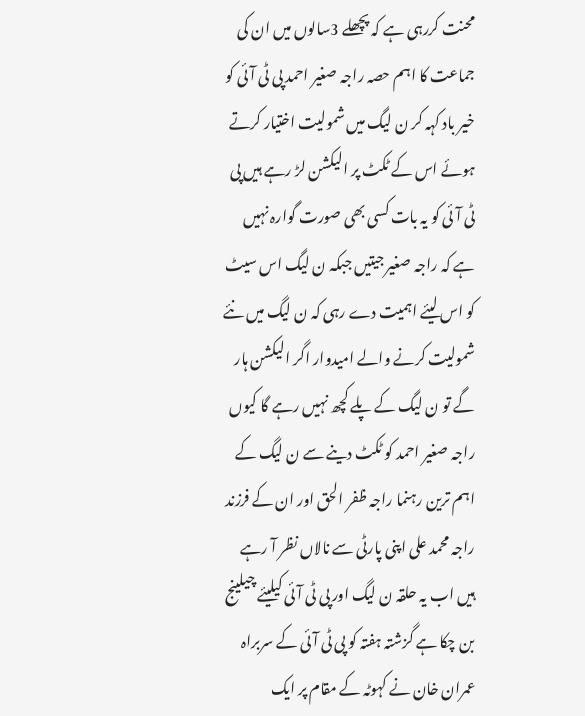محنت کررہی ہے کہ پچھلے 3سالوں میں ان کی جماعت کا اہم حصہ راجہ صغیر احمد پی ٹی آئی کو خیر باد کہہ کر ن لیگ میں شمولیت اختیار کرتے ہوئے اس کے ٹکٹ پر الیکشن لڑ رہے ہیں پی ٹی آئی کو یہ بات کسی بھی صورت گوارہ نہیں ہے کہ راجہ صغیر جیتیں جبکہ ن لیگ اس سیٹ کو اس لیئے اہمیت دے رہی کہ ن لیگ میں نئے شمولیت کرنے والے امیدوار اگر الیکشن ہار گے تو ن لیگ کے پلے کچھ نہیں رہے گا کیوں راجہ صغیر احمد کو ٹکٹ دینے سے ن لیگ کے اہم ترین رہنما راجہ ظفر الحق اور ان کے فرزند راجہ محمد علی اپنی پارٹی سے نالاں نظر آ رہے ہیں اب یہ حلقہ ن لیگ اور پی ٹی آئی کیلیئے چیلینج بن چکا ہے گزشتہ ہفتہ کو پی ٹی آئی کے سربراہ عمران خان نے کہوٹہ کے مقام پر ایک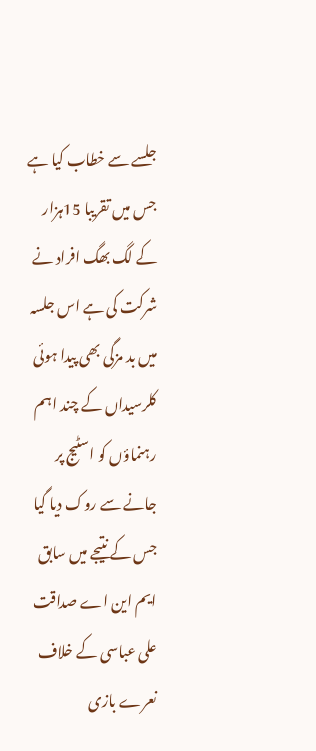جلسے سے خطاب کیا ہے جس میں تقریبا 15ہزار کے لگ بھگ افراد نے شرکت کی ہے اس جلسہ میں بد مزگی بھی پیدا ہوئی کلرسیداں کے چند اہم رہنماؤں کو اسٹیج پر جانے سے روک دیا گیا جس کے نتیجے میں سابق ایم این اے صداقت علی عباسی کے خلاف نعرے بازی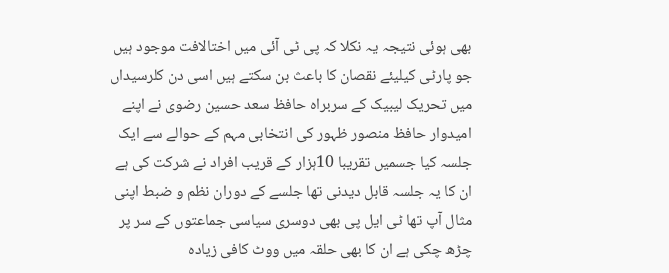بھی ہوئی نتیجہ یہ نکلا کہ پی ٹی آئی میں اختالافت موجود ہیں جو پارٹی کیلیئے نقصان کا باعث بن سکتے ہیں اسی دن کلرسیداں میں تحریک لیبیک کے سربراہ حافظ سعد حسین رضوی نے اپنے امیدوار حافظ منصور ظہور کی انتخابی مہم کے حوالے سے ایک جلسہ کیا جسمیں تقریبا 10ہزار کے قریب افراد نے شرکت کی ہے ان کا یہ جلسہ قابل دیدنی تھا جلسے کے دوران نظم و ضبط اپنی مثال آپ تھا ٹی ایل پی بھی دوسری سیاسی جماعتوں کے سر پر چڑھ چکی ہے ان کا بھی حلقہ میں ووٹ کافی زیادہ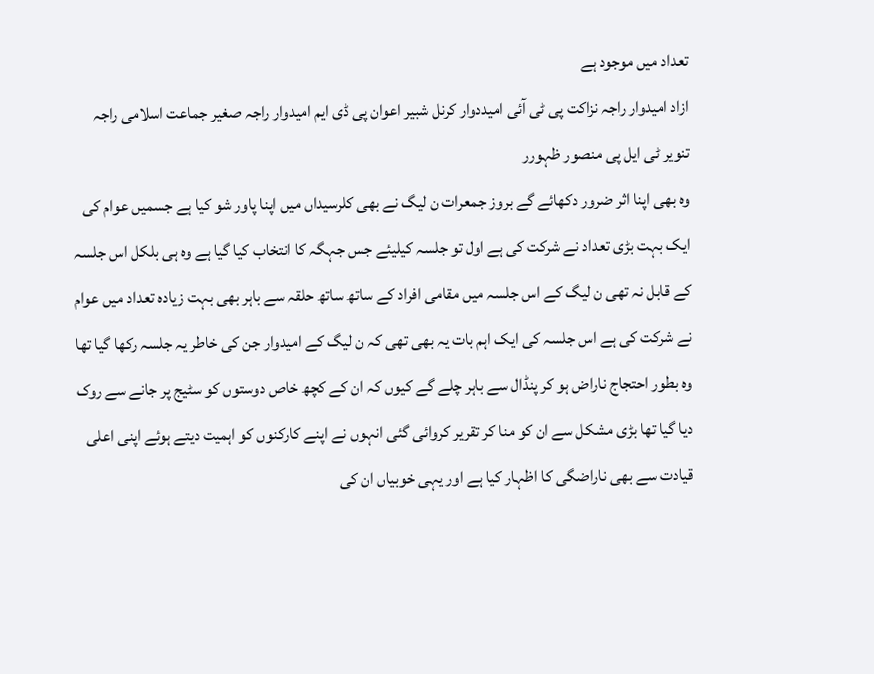تعداد میں موجود ہے
ازاد امیدوار راجہ نزاکت پی ٹی آئی امیددوار کرنل شبیر اعوان پی ڈی ایم امیدوار راجہ صغیر جماعت اسلامی راجہ تنویر ٹی ایل پی منصور ظہورر
وہ بھی اپنا اثر ضرور دکھائے گے بروز جمعرات ن لیگ نے بھی کلرسیداں میں اپنا پاور شو کیا ہے جسمیں عوام کی ایک بہت بڑی تعداد نے شرکت کی ہے اول تو جلسہ کیلیئے جس جہگہ کا انتخاب کیا گیا ہے وہ ہی بلکل اس جلسہ کے قابل نہ تھی ن لیگ کے اس جلسہ میں مقامی افراد کے ساتھ ساتھ حلقہ سے باہر بھی بہت زیادہ تعداد میں عوام نے شرکت کی ہے اس جلسہ کی ایک اہم بات یہ بھی تھی کہ ن لیگ کے امیدوار جن کی خاطر یہ جلسہ رکھا گیا تھا وہ بطور احتجاج ناراض ہو کر پنڈال سے باہر چلے گے کیوں کہ ان کے کچھ خاص دوستوں کو سٹیج پر جانے سے روک دیا گیا تھا بڑی مشکل سے ان کو منا کر تقریر کروائی گئی انہوں نے اپنے کارکنوں کو اہمیت دیتے ہوئے اپنی اعلی قیادت سے بھی ناراضگی کا اظہار کیا ہے اور یہی خوبیاں ان کی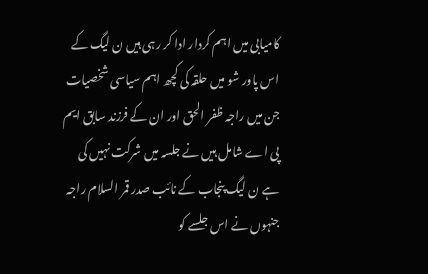کامیابی میں اہم کردار ادا کر رہی ہیں ن لیگ کے اس پاور شو میں حلقہ کی کچھ اہم سیاسی شخصیات جن میں راجہ ظفر الحق اور ان کے فرزند سابق ایم پی اے شامل ہیں نے جلسہ میں شرکت نہیں کی ہے ن لیگ پنجاب کے نائب صدر قمر السلام راجہ جنہوں نے اس جلسے کو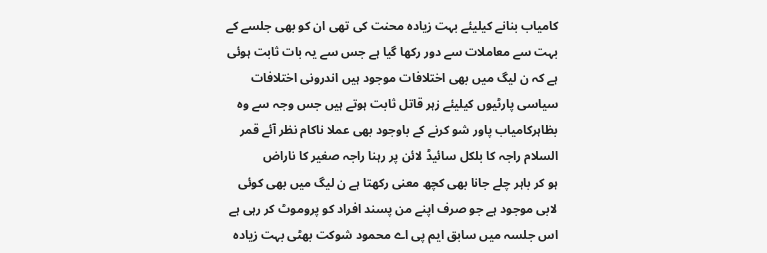کامیاب بنانے کیلیئے بہت زیادہ محنت کی تھی ان کو بھی جلسے کے بہت سے معاملات سے دور رکھا گیا ہے جس سے یہ بات ثابت ہوئی ہے کہ ن لیگ میں بھی اختلافات موجود ہیں اندرونی اختلافات سیاسی پارٹیوں کیلیئے زہر قاتل ثابت ہوتے ہیں جس وجہ سے وہ بظاہرکامیاب پاور شو کرنے کے باوجود بھی عملا ناکام نظر آئے قمر السلام راجہ کا بلکل سائیڈ لائن پر رہنا راجہ صغیر کا ناراض
ہو کر باہر چلے جانا بھی کچھ معنی رکھتا ہے ن لیگ میں بھی کوئی لابی موجود ہے جو صرف اپنے من پسند افراد کو پروموٹ کر رہی ہے اس جلسہ میں سابق ایم پی اے محمود شوکت بھٹی بہت زیادہ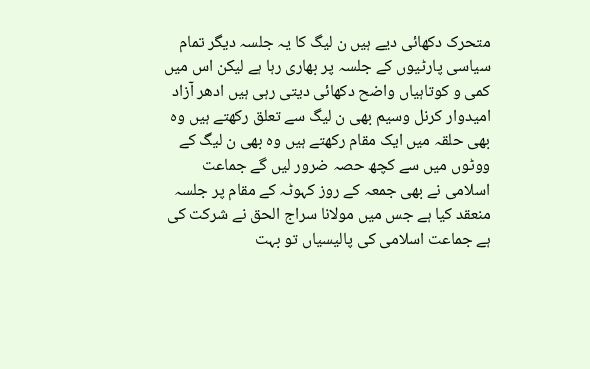متحرک دکھائی دیے ہیں ن لیگ کا یہ جلسہ دیگر تمام سیاسی پارٹیوں کے جلسہ پر بھاری رہا ہے لیکن اس میں کمی و کوتاہیاں واضح دکھائی دیتی رہی ہیں ادھر آزاد امیدوار کرنل وسیم بھی ن لیگ سے تعلق رکھتے ہیں وہ بھی حلقہ میں ایک مقام رکھتے ہیں وہ بھی ن لیگ کے ووٹوں میں سے کچھ حصہ ضرور لیں گے جماعت اسلامی نے بھی جمعہ کے روز کہوٹہ کے مقام پر جلسہ منعقد کیا ہے جس میں مولانا سراج الحق نے شرکت کی ہے جماعت اسلامی کی پالیسیاں تو بہت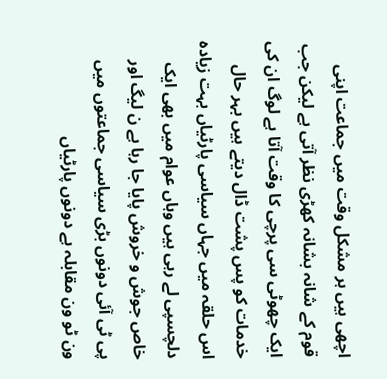اچھی ہیں ہر مشکل وقت میں جماعت اپنی قوم کے شانہ بشانہ کھڑی نظر آتی ہے لیکن جب ایک چھوٹی سی پرچی کا وقت آتا ہے لوگ ان کی خدمات کو پس پشت ڈال دیتے ہیں بہر حال اس حلقہ میں جہاں سیاسی پارٹیاں بہت زیادہ دلچسپی لے رہی ہیں وہاں عوام میں بھی ایک خاص جوش و خروش پایا جا رہا ہے ن لیگ اور پی ٹی آئی دونوں بڑی سیاسی جماعتوں میں ون ٹو ون مقابلہ ہے دونوں پارٹیاں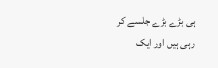ہی بڑے بڑے جلسے کر رہی ہیں اور ایک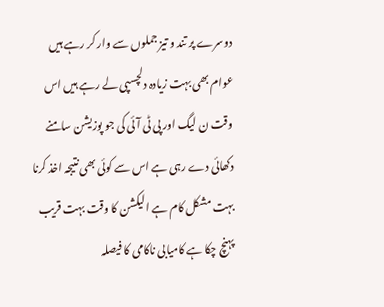دوسرے پر تند و تیز جملوں سے وار کر رہے ہیں عوام بھی بہت زیادہ دلچسپی لے رہے ہیں اس وقت ن لیگ اور پی ٹی آئی کی جو پوزیشن سامنے دکھائی دے رہی ہے اس سے کوئی بھی نتیجہ اخذ کرنا بہت مشکل کام ہے الیکشن کا وقت بہت قریب پہنچ چکا ہے کامیابی ناکامی کا فیصلہ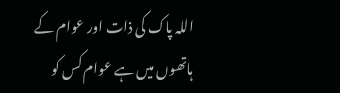اللہ پاک کی ذات اور عوام کے ہاتھوں میں ہے عوام کس کو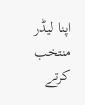اپنا لیڈر منتخب کرتے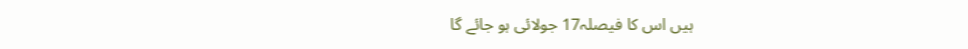ہیں اس کا فیصلہ17 جولائی ہو جائے گا